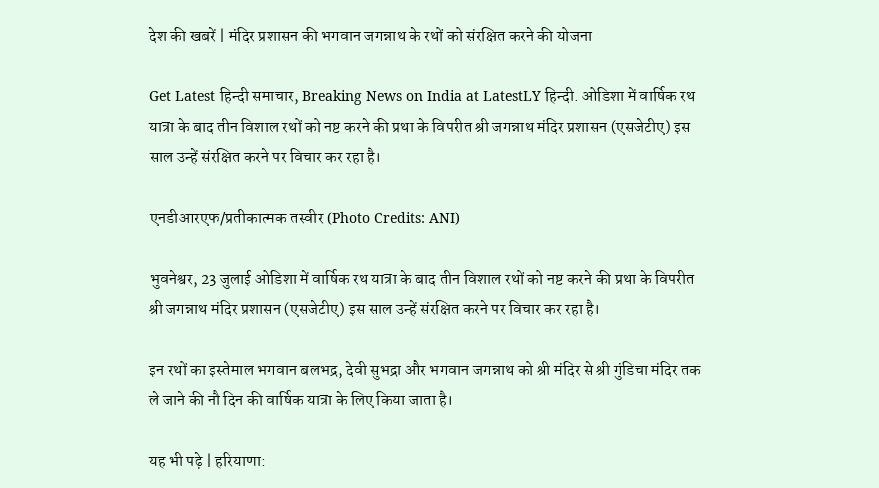देश की खबरें | मंदिर प्रशासन की भगवान जगन्नाथ के रथों को संरक्षित करने की योजना

Get Latest हिन्दी समाचार, Breaking News on India at LatestLY हिन्दी. ओडिशा में वार्षिक रथ यात्रा के बाद तीन विशाल रथों को नष्ट करने की प्रथा के विपरीत श्री जगन्नाथ मंदिर प्रशासन (एसजेटीए) इस साल उन्हें संरक्षित करने पर विचार कर रहा है।

एनडीआरएफ/प्रतीकात्मक तस्वीर (Photo Credits: ANI)

भुवनेश्वर, 23 जुलाई ओडिशा में वार्षिक रथ यात्रा के बाद तीन विशाल रथों को नष्ट करने की प्रथा के विपरीत श्री जगन्नाथ मंदिर प्रशासन (एसजेटीए) इस साल उन्हें संरक्षित करने पर विचार कर रहा है।

इन रथों का इस्तेमाल भगवान बलभद्र, देवी सुभद्रा और भगवान जगन्नाथ को श्री मंदिर से श्री गुंडिचा मंदिर तक ले जाने की नौ दिन की वार्षिक यात्रा के लिए किया जाता है।

यह भी पढ़े | हरियाणा: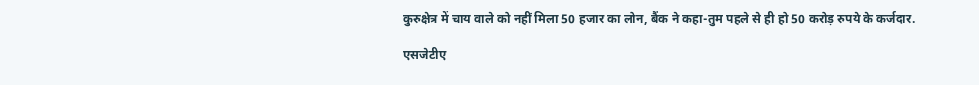कुरुक्षेत्र में चाय वाले को नहीं मिला 50 हजार का लोन, बैंक ने कहा-तुम पहले से ही हो 50 करोड़ रुपये के कर्जदार.

एसजेटीए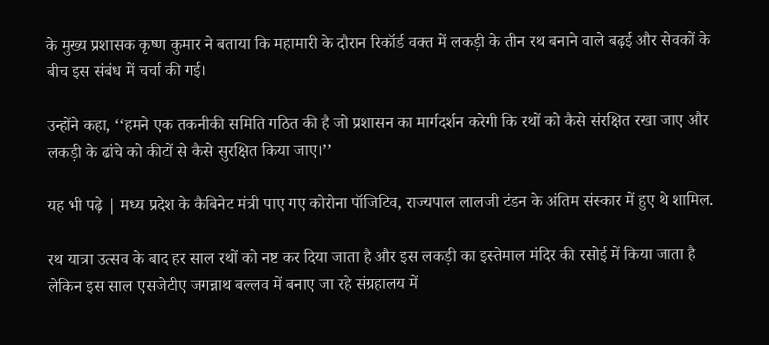के मुख्य प्रशासक कृष्ण कुमार ने बताया कि महामारी के दौरान रिकॉर्ड वक्त में लकड़ी के तीन रथ बनाने वाले बढ़ई और सेवकों के बीच इस संबंध में चर्चा की गई।

उन्होंने कहा, ‘‘हमने एक तकनीकी समिति गठित की है जो प्रशासन का मार्गदर्शन करेगी कि रथों को कैसे संरक्षित रखा जाए और लकड़ी के ढांचे को कीटों से कैसे सुरक्षित किया जाए।’’

यह भी पढ़े | मध्य प्रदेश के कैबिनेट मंत्री पाए गए कोरोना पॉजिटिव, राज्यपाल लालजी टंडन के अंतिम संस्कार में हुए थे शामिल.

रथ यात्रा उत्सव के बाद हर साल रथों को नष्ट कर दिया जाता है और इस लकड़ी का इस्तेमाल मंदिर की रसोई में किया जाता है लेकिन इस साल एसजेटीए जगन्नाथ बल्लव में बनाए जा रहे संग्रहालय में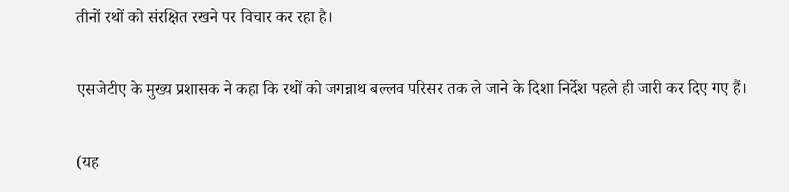तीनों रथों को संरक्षित रखने पर विचार कर रहा है।

एसजेटीए के मुख्य प्रशासक ने कहा कि रथों को जगन्नाथ बल्लव परिसर तक ले जाने के दिशा निर्देश पहले ही जारी कर दिए गए हैं।

(यह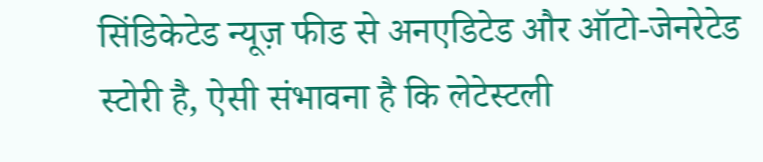सिंडिकेटेड न्यूज़ फीड से अनएडिटेड और ऑटो-जेनरेटेड स्टोरी है, ऐसी संभावना है कि लेटेस्टली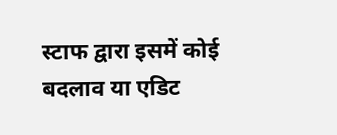स्टाफ द्वारा इसमें कोई बदलाव या एडिट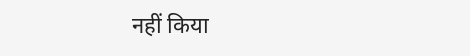नहीं किया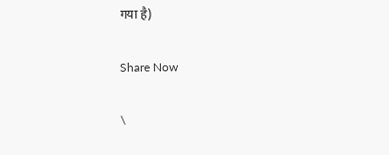गया है)

Share Now

\